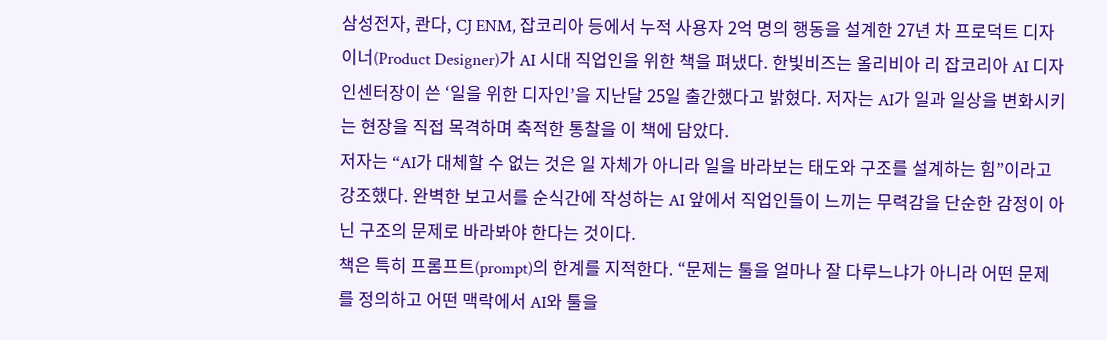삼성전자, 콴다, CJ ENM, 잡코리아 등에서 누적 사용자 2억 명의 행동을 설계한 27년 차 프로덕트 디자이너(Product Designer)가 AI 시대 직업인을 위한 책을 펴냈다. 한빛비즈는 올리비아 리 잡코리아 AI 디자인센터장이 쓴 ‘일을 위한 디자인’을 지난달 25일 출간했다고 밝혔다. 저자는 AI가 일과 일상을 변화시키는 현장을 직접 목격하며 축적한 통찰을 이 책에 담았다.
저자는 “AI가 대체할 수 없는 것은 일 자체가 아니라 일을 바라보는 태도와 구조를 설계하는 힘”이라고 강조했다. 완벽한 보고서를 순식간에 작성하는 AI 앞에서 직업인들이 느끼는 무력감을 단순한 감정이 아닌 구조의 문제로 바라봐야 한다는 것이다.
책은 특히 프롬프트(prompt)의 한계를 지적한다. “문제는 툴을 얼마나 잘 다루느냐가 아니라 어떤 문제를 정의하고 어떤 맥락에서 AI와 툴을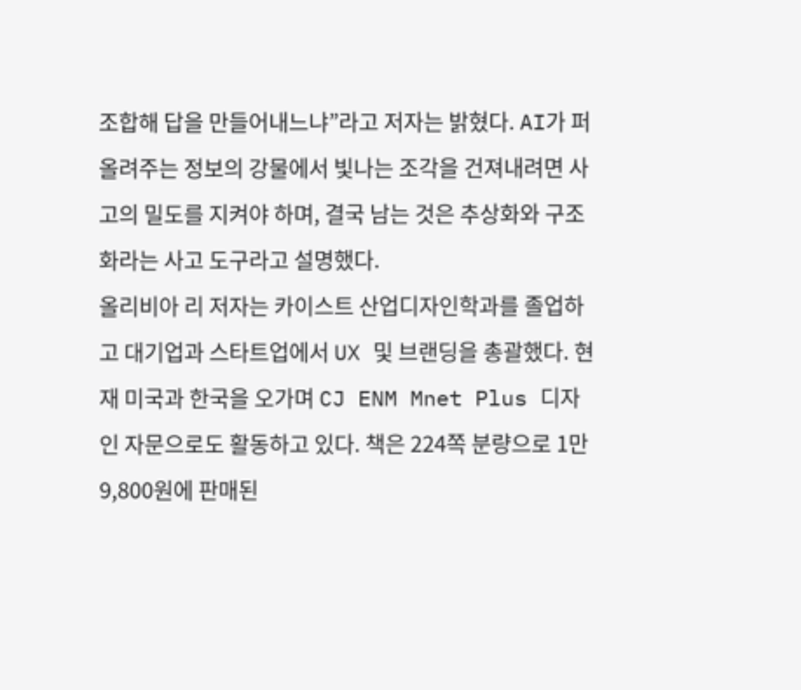조합해 답을 만들어내느냐”라고 저자는 밝혔다. AI가 퍼 올려주는 정보의 강물에서 빛나는 조각을 건져내려면 사고의 밀도를 지켜야 하며, 결국 남는 것은 추상화와 구조화라는 사고 도구라고 설명했다.
올리비아 리 저자는 카이스트 산업디자인학과를 졸업하고 대기업과 스타트업에서 UX 및 브랜딩을 총괄했다. 현재 미국과 한국을 오가며 CJ ENM Mnet Plus 디자인 자문으로도 활동하고 있다. 책은 224쪽 분량으로 1만 9,800원에 판매된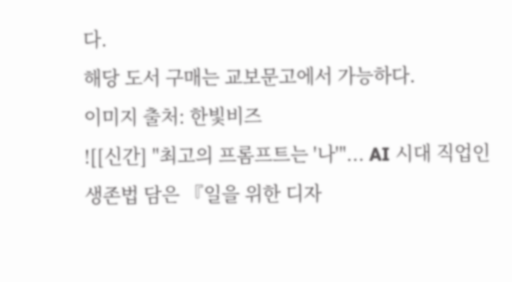다.
해당 도서 구매는 교보문고에서 가능하다.
이미지 출처: 한빛비즈
![[신간] "최고의 프롬프트는 '나'"... AI 시대 직업인 생존법 담은 『일을 위한 디자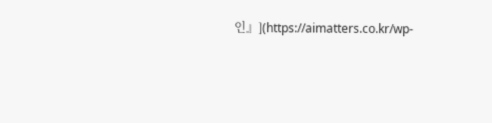인』](https://aimatters.co.kr/wp-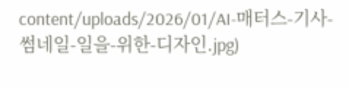content/uploads/2026/01/AI-매터스-기사-썸네일-일을-위한-디자인.jpg)